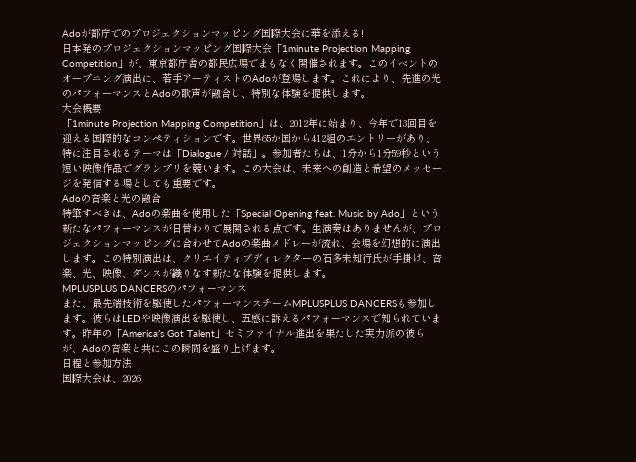Adoが都庁でのプロジェクションマッピング国際大会に華を添える!
日本発のプロジェクションマッピング国際大会「1minute Projection Mapping Competition」が、東京都庁舎の都民広場でまもなく開催されます。このイベントのオープニング演出に、若手アーティストのAdoが登場します。これにより、先進の光のパフォーマンスとAdoの歌声が融合し、特別な体験を提供します。
大会概要
「1minute Projection Mapping Competition」は、2012年に始まり、今年で13回目を迎える国際的なコンペティションです。世界65か国から412組のエントリーがあり、特に注目されるテーマは「Dialogue / 対話」。参加者たちは、1分から1分59秒という短い映像作品でグランプリを競います。この大会は、未来への創造と希望のメッセージを発信する場としても重要です。
Adoの音楽と光の融合
特筆すべきは、Adoの楽曲を使用した「Special Opening feat. Music by Ado」という新たなパフォーマンスが日替わりで展開される点です。生演奏はありませんが、プロジェクションマッピングに合わせてAdoの楽曲メドレーが流れ、会場を幻想的に演出します。この特別演出は、クリエイティブディレクターの石多未知行氏が手掛け、音楽、光、映像、ダンスが織りなす新たな体験を提供します。
MPLUSPLUS DANCERSのパフォーマンス
また、最先端技術を駆使したパフォーマンスチームMPLUSPLUS DANCERSも参加します。彼らはLEDや映像演出を駆使し、五感に訴えるパフォーマンスで知られています。昨年の「America’s Got Talent」セミファイナル進出を果たした実力派の彼らが、Adoの音楽と共にこの瞬間を盛り上げます。
日程と参加方法
国際大会は、2026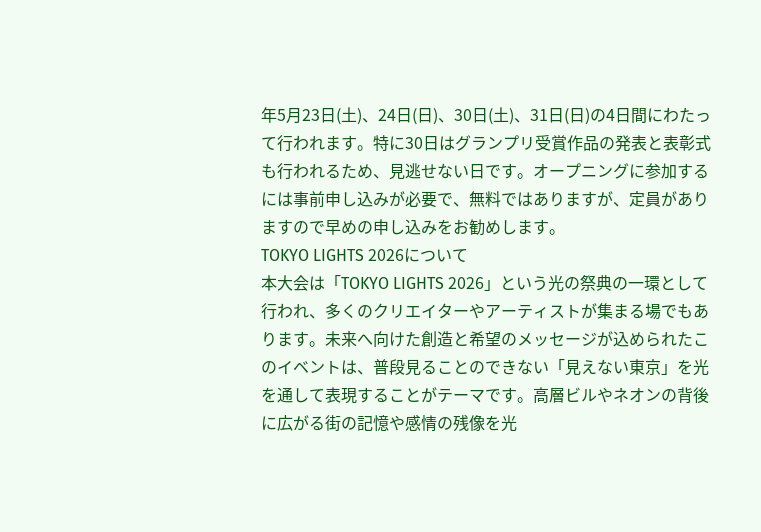年5月23日(土)、24日(日)、30日(土)、31日(日)の4日間にわたって行われます。特に30日はグランプリ受賞作品の発表と表彰式も行われるため、見逃せない日です。オープニングに参加するには事前申し込みが必要で、無料ではありますが、定員がありますので早めの申し込みをお勧めします。
TOKYO LIGHTS 2026について
本大会は「TOKYO LIGHTS 2026」という光の祭典の一環として行われ、多くのクリエイターやアーティストが集まる場でもあります。未来へ向けた創造と希望のメッセージが込められたこのイベントは、普段見ることのできない「見えない東京」を光を通して表現することがテーマです。高層ビルやネオンの背後に広がる街の記憶や感情の残像を光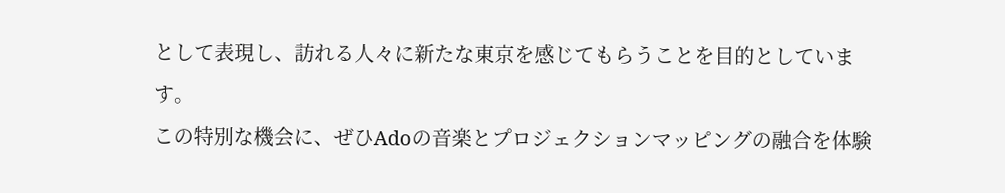として表現し、訪れる人々に新たな東京を感じてもらうことを目的としています。
この特別な機会に、ぜひAdoの音楽とプロジェクションマッピングの融合を体験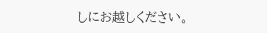しにお越しください。